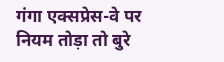गंगा एक्सप्रेस-वे पर नियम तोड़ा तो बुरे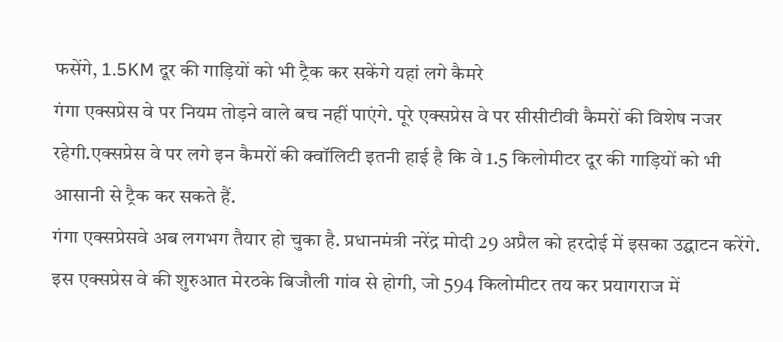फसेंगे, 1.5KM दूर की गाड़ियों को भी ट्रैक कर सकेंगे यहां लगे कैमरे
गंगा एक्सप्रेस वे पर नियम तोड़ने वाले बच नहीं पाएंगे. पूरे एक्सप्रेस वे पर सीसीटीवी कैमरों की विशेष नजर रहेगी.एक्सप्रेस वे पर लगे इन कैमरों की क्वॉलिटी इतनी हाई है कि वे 1.5 किलोमीटर दूर की गाड़ियों को भी आसानी से ट्रैक कर सकते हैं.
गंगा एक्सप्रेसवे अब लगभग तैयार हो चुका है. प्रधानमंत्री नरेंद्र मोदी 29 अप्रैल को हरदोई में इसका उद्घाटन करेंगे. इस एक्सप्रेस वे की शुरुआत मेरठके बिजौली गांव से होगी, जो 594 किलोमीटर तय कर प्रयागराज में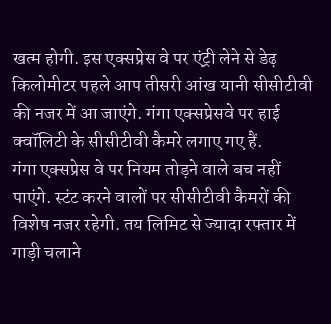खत्म होगी. इस एक्सप्रेस वे पर एंट्री लेने से डेढ़ किलोमीटर पहले आप तीसरी आंख यानी सीसीटीवी की नजर में आ जाएंगे. गंगा एक्सप्रेसवे पर हाई क्वॉलिटी के सीसीटीवी कैमरे लगाए गए हैं.
गंगा एक्सप्रेस वे पर नियम तोड़ने वाले बच नहीं पाएंगे. स्टंट करने वालों पर सीसीटीवी कैमरों की विशेष नजर रहेगी. तय लिमिट से ज्यादा रफ्तार में गाड़ी चलाने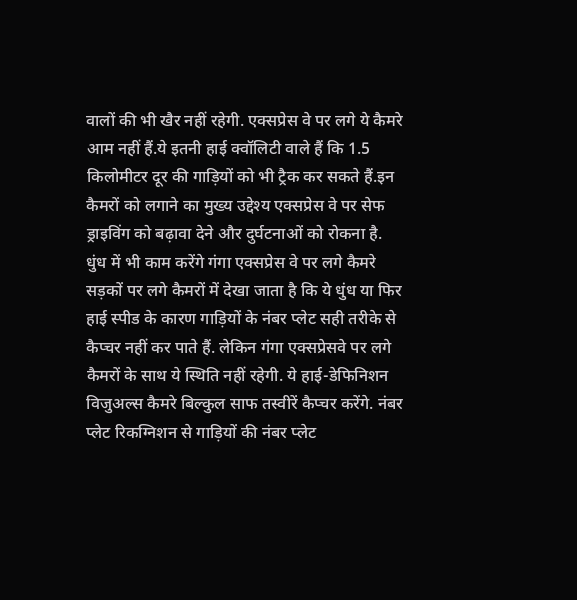वालों की भी खैर नहीं रहेगी. एक्सप्रेस वे पर लगे ये कैमरे आम नहीं हैं.ये इतनी हाई क्वॉलिटी वाले हैं कि 1.5 किलोमीटर दूर की गाड़ियों को भी ट्रैक कर सकते हैं.इन कैमरों को लगाने का मुख्य उद्देश्य एक्सप्रेस वे पर सेफ ड्राइविंग को बढ़ावा देने और दुर्घटनाओं को रोकना है.
धुंध में भी काम करेंगे गंगा एक्सप्रेस वे पर लगे कैमरे
सड़कों पर लगे कैमरों में देखा जाता है कि ये धुंध या फिर हाई स्पीड के कारण गाड़ियों के नंबर प्लेट सही तरीके से कैप्चर नहीं कर पाते हैं. लेकिन गंगा एक्सप्रेसवे पर लगे कैमरों के साथ ये स्थिति नहीं रहेगी. ये हाई-डेफिनिशन विजुअल्स कैमरे बिल्कुल साफ तस्वीरें कैप्चर करेंगे. नंबर प्लेट रिकग्निशन से गाड़ियों की नंबर प्लेट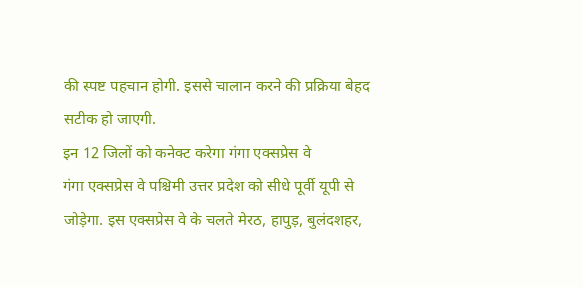की स्पष्ट पहचान होगी. इससे चालान करने की प्रक्रिया बेहद सटीक हो जाएगी.
इन 12 जिलों को कनेक्ट करेगा गंगा एक्सप्रेस वे
गंगा एक्सप्रेस वे पश्चिमी उत्तर प्रदेश को सीधे पूर्वी यूपी से जोड़ेगा. इस एक्सप्रेस वे के चलते मेरठ, हापुड़, बुलंदशहर,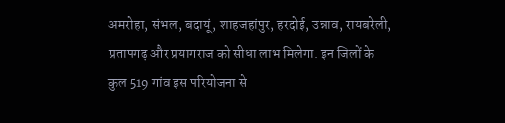अमरोहा, संभल, बदायूं, शाहजहांपुर, हरदोई, उन्नाव, रायबरेली, प्रतापगढ़ और प्रयागराज को सीधा लाभ मिलेगा. इन जिलों के कुल 519 गांव इस परियोजना से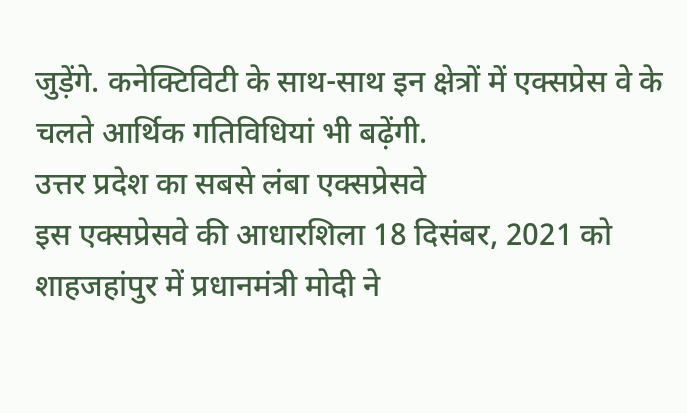जुड़ेंगे. कनेक्टिविटी के साथ-साथ इन क्षेत्रों में एक्सप्रेस वे के चलते आर्थिक गतिविधियां भी बढ़ेंगी.
उत्तर प्रदेश का सबसे लंबा एक्सप्रेसवे
इस एक्सप्रेसवे की आधारशिला 18 दिसंबर, 2021 को शाहजहांपुर में प्रधानमंत्री मोदी ने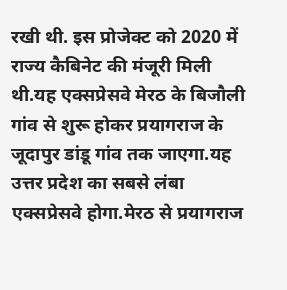रखी थी. इस प्रोजेक्ट को 2020 में राज्य कैबिनेट की मंजूरी मिली थी.यह एक्सप्रेसवे मेरठ के बिजौली गांव से शुरू होकर प्रयागराज के जूदापुर डांडू गांव तक जाएगा.यह उत्तर प्रदेश का सबसे लंबा एक्सप्रेसवे होगा.मेरठ से प्रयागराज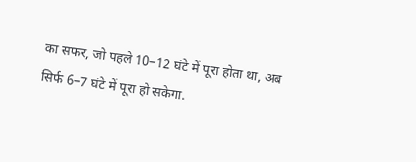का सफर, जो पहले 10–12 घंटे में पूरा होता था, अब सिर्फ 6–7 घंटे में पूरा हो सकेगा.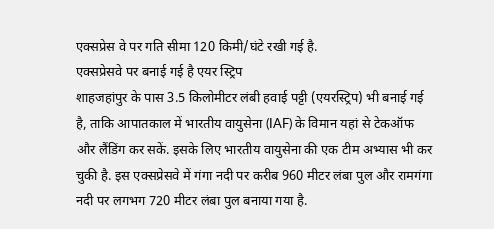एक्सप्रेस वे पर गति सीमा 120 किमी/घंटे रखी गई है.
एक्सप्रेसवे पर बनाई गई है एयर स्ट्रिप
शाहजहांपुर के पास 3.5 किलोमीटर लंबी हवाई पट्टी (एयरस्ट्रिप) भी बनाई गई है, ताकि आपातकाल में भारतीय वायुसेना (IAF) के विमान यहां से टेकऑफ और लैंडिंग कर सकें. इसके लिए भारतीय वायुसेना की एक टीम अभ्यास भी कर चुकी है. इस एक्सप्रेसवे में गंगा नदी पर करीब 960 मीटर लंबा पुल और रामगंगा नदी पर लगभग 720 मीटर लंबा पुल बनाया गया है.